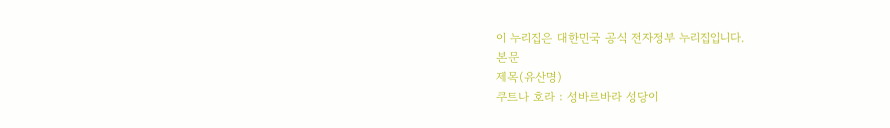이 누리집은 대한민국 공식 전자정부 누리집입니다.
본문
제목(유산명)
쿠트나 호라 : 성바르바라 성당이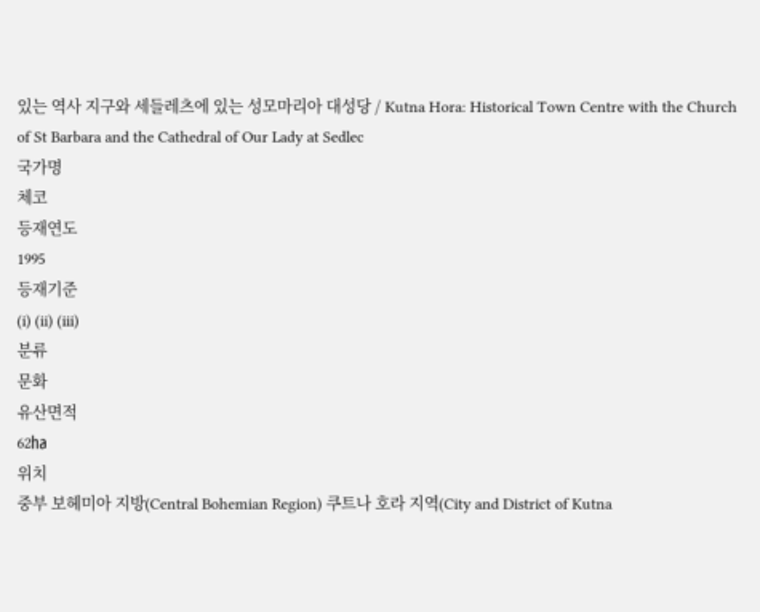있는 역사 지구와 세들레츠에 있는 성모마리아 대성당 / Kutna Hora: Historical Town Centre with the Church of St Barbara and the Cathedral of Our Lady at Sedlec
국가명
체코
등재연도
1995
등재기준
(i) (ii) (iii)
분류
문화
유산면적
62㏊
위치
중부 보헤미아 지방(Central Bohemian Region) 쿠트나 호라 지역(City and District of Kutna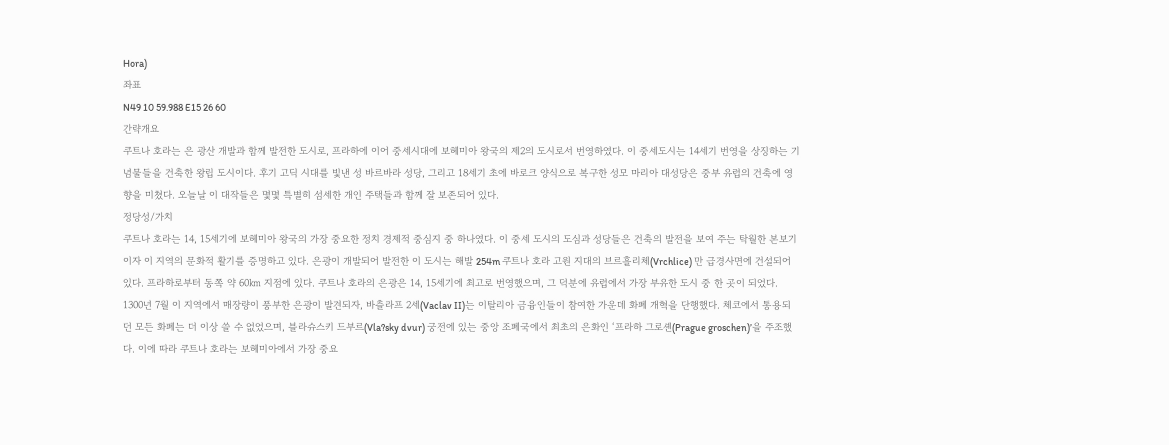Hora)
좌표
N49 10 59.988 E15 26 60
간략개요
쿠트나 호라는 은 광산 개발과 함께 발전한 도시로, 프라하에 이어 중세시대에 보헤미아 왕국의 제2의 도시로서 번영하였다. 이 중세도시는 14세기 번영을 상징하는 기념물들을 건축한 왕립 도시이다. 후기 고딕 시대를 빛낸 성 바르바라 성당, 그리고 18세기 초에 바로크 양식으로 복구한 성모 마리아 대성당은 중부 유럽의 건축에 영향을 미쳤다. 오늘날 이 대작들은 몇몇 특별히 섬세한 개인 주택들과 함께 잘 보존되어 있다.
정당성/가치
쿠트나 호라는 14, 15세기에 보헤미아 왕국의 가장 중요한 정치 경제적 중심지 중 하나였다. 이 중세 도시의 도심과 성당들은 건축의 발전을 보여 주는 탁월한 본보기이자 이 지역의 문화적 활기를 증명하고 있다. 은광이 개발되어 발전한 이 도시는 해발 254m 쿠트나 호라 고원 지대의 브르흘리체(Vrchlice) 만 급경사면에 건설되어 있다. 프라하로부터 동쪽 약 60㎞ 지점에 있다. 쿠트나 호라의 은광은 14, 15세기에 최고로 번영했으며, 그 덕분에 유럽에서 가장 부유한 도시 중 한 곳이 되었다. 1300년 7월 이 지역에서 매장량이 풍부한 은광이 발견되자, 바츨라프 2세(Vaclav II)는 이탈리아 금융인들이 참여한 가운데 화폐 개혁을 단행했다. 체코에서 통용되던 모든 화폐는 더 이상 쓸 수 없었으며, 블라슈스키 드부르(Vla?sky dvur) 궁전에 있는 중앙 조폐국에서 최초의 은화인 ‘프라하 그로셴(Prague groschen)’을 주조했다. 이에 따라 쿠트나 호라는 보헤미아에서 가장 중요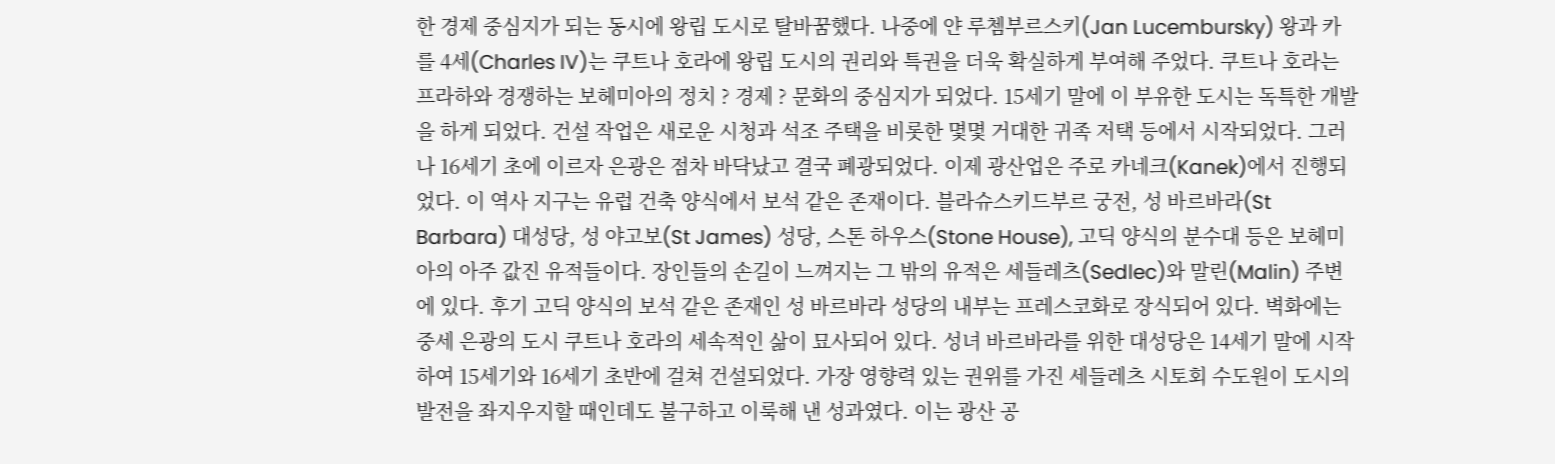한 경제 중심지가 되는 동시에 왕립 도시로 탈바꿈했다. 나중에 얀 루쳄부르스키(Jan Lucembursky) 왕과 카를 4세(Charles IV)는 쿠트나 호라에 왕립 도시의 권리와 특권을 더욱 확실하게 부여해 주었다. 쿠트나 호라는 프라하와 경쟁하는 보헤미아의 정치 ? 경제 ? 문화의 중심지가 되었다. 15세기 말에 이 부유한 도시는 독특한 개발을 하게 되었다. 건설 작업은 새로운 시청과 석조 주택을 비롯한 몇몇 거대한 귀족 저택 등에서 시작되었다. 그러나 16세기 초에 이르자 은광은 점차 바닥났고 결국 폐광되었다. 이제 광산업은 주로 카네크(Kanek)에서 진행되었다. 이 역사 지구는 유럽 건축 양식에서 보석 같은 존재이다. 블라슈스키드부르 궁전, 성 바르바라(St Barbara) 대성당, 성 야고보(St James) 성당, 스톤 하우스(Stone House), 고딕 양식의 분수대 등은 보헤미아의 아주 값진 유적들이다. 장인들의 손길이 느껴지는 그 밖의 유적은 세들레츠(Sedlec)와 말린(Malin) 주변에 있다. 후기 고딕 양식의 보석 같은 존재인 성 바르바라 성당의 내부는 프레스코화로 장식되어 있다. 벽화에는 중세 은광의 도시 쿠트나 호라의 세속적인 삶이 묘사되어 있다. 성녀 바르바라를 위한 대성당은 14세기 말에 시작하여 15세기와 16세기 초반에 걸쳐 건설되었다. 가장 영향력 있는 권위를 가진 세들레츠 시토회 수도원이 도시의 발전을 좌지우지할 때인데도 불구하고 이룩해 낸 성과였다. 이는 광산 공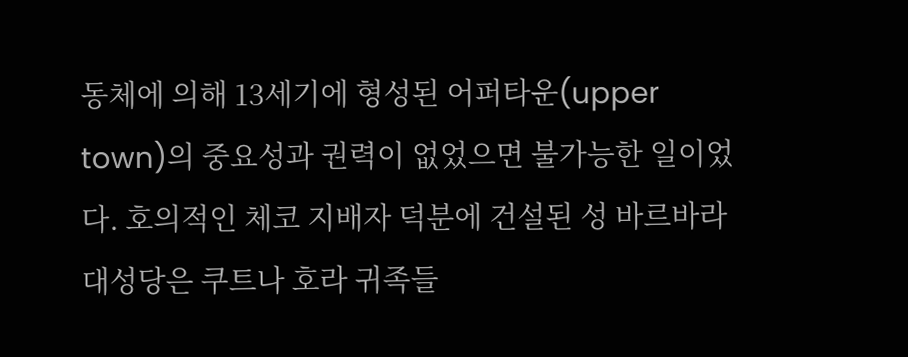동체에 의해 13세기에 형성된 어퍼타운(upper town)의 중요성과 권력이 없었으면 불가능한 일이었다. 호의적인 체코 지배자 덕분에 건설된 성 바르바라 대성당은 쿠트나 호라 귀족들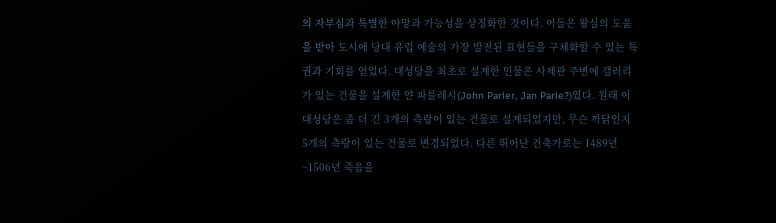의 자부심과 특별한 야망과 가능성을 상징화한 것이다. 이들은 왕실의 도움을 받아 도시에 당대 유럽 예술의 가장 발전된 표현들을 구체화할 수 있는 특권과 기회를 얻었다. 대성당을 최초로 설계한 인물은 사제관 주변에 갤러리가 있는 건물을 설계한 얀 파를레시(John Parler, Jan Parle?)였다. 원래 이 대성당은 좀 더 긴 3개의 측랑이 있는 건물로 설계되었지만, 무슨 까닭인지 5개의 측랑이 있는 건물로 변경되었다. 다른 뛰어난 건축가로는 1489년~1506년 죽음을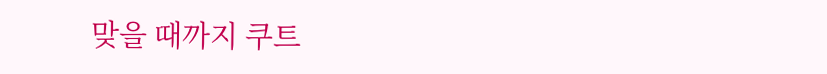맞을 때까지 쿠트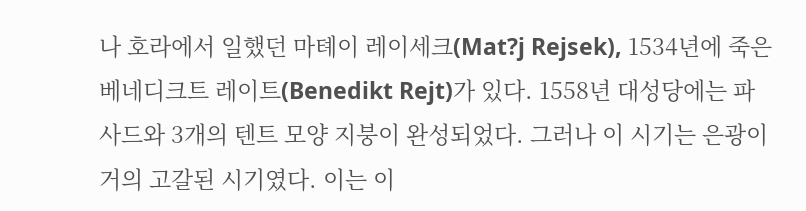나 호라에서 일했던 마톄이 레이세크(Mat?j Rejsek), 1534년에 죽은 베네디크트 레이트(Benedikt Rejt)가 있다. 1558년 대성당에는 파사드와 3개의 텐트 모양 지붕이 완성되었다. 그러나 이 시기는 은광이 거의 고갈된 시기였다. 이는 이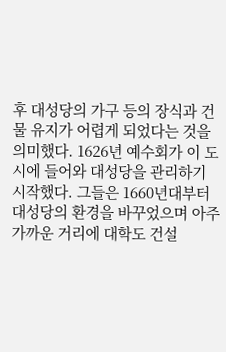후 대성당의 가구 등의 장식과 건물 유지가 어렵게 되었다는 것을 의미했다. 1626년 예수회가 이 도시에 들어와 대성당을 관리하기 시작했다. 그들은 1660년대부터 대성당의 환경을 바꾸었으며 아주 가까운 거리에 대학도 건설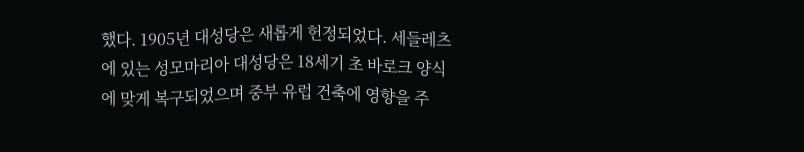했다. 1905년 대성당은 새롭게 헌정되었다. 세들레츠에 있는 성모마리아 대성당은 18세기 초 바로크 양식에 맞게 복구되었으며 중부 유럽 건축에 영향을 주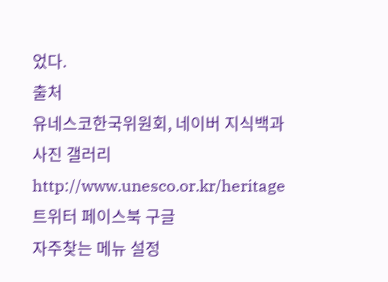었다.
출처
유네스코한국위원회, 네이버 지식백과
사진 갤러리
http://www.unesco.or.kr/heritage
트위터 페이스북 구글
자주찾는 메뉴 설정